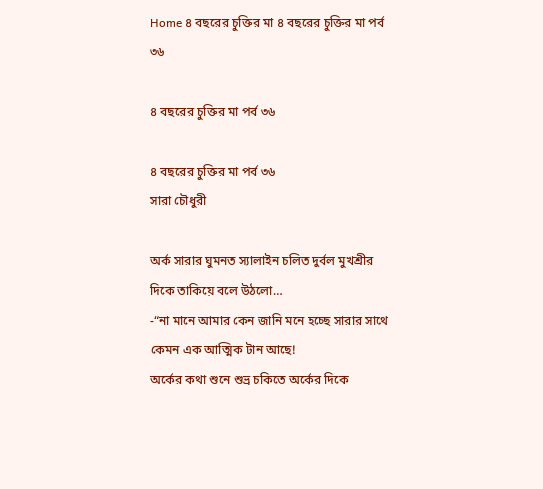Home ৪ বছরের চুক্তির মা ৪ বছরের চুক্তির মা পর্ব ৩৬

৪ বছরের চুক্তির মা পর্ব ৩৬

৪ বছরের চুক্তির মা পর্ব ৩৬
সারা চৌধুরী

অর্ক সারার ঘুমনত স্যালাইন চলিত দুর্বল মুখশ্রীর দিকে তাকিয়ে বলে উঠলো…
-“না মানে আমার কেন জানি মনে হচ্ছে সারার সাথে কেমন এক আত্মিক টান আছে!
অর্কের কথা শুনে শুভ্র চকিতে অর্কের দিকে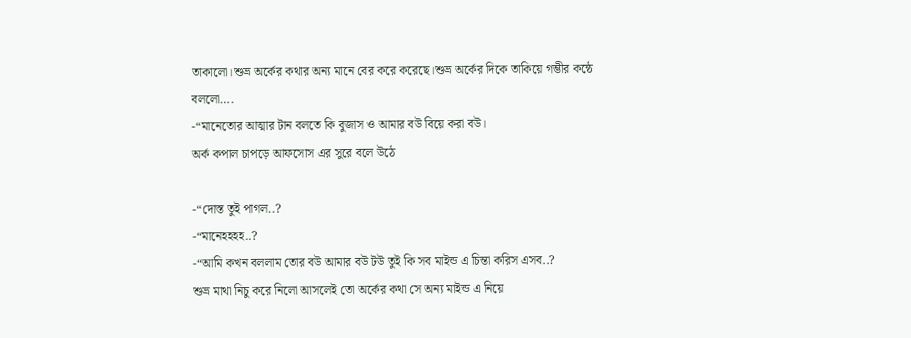তাকালো।শুভ্র অর্কের কথার অন্য মানে বের করে করেছে।শুভ্র অর্কের দিকে তাকিয়ে গম্ভীর কন্ঠে বললো….
-“মানেতোর আত্মার টান বলতে কি বুজাস ও আমার বউ বিয়ে করা বউ।
অর্ক কপাল চাপড়ে আফসোস এর সুরে বলে উঠে

-“দোস্ত তুই পাগল..?
-“মানেহহহহ..?
-“আমি কখন বললাম তোর বউ আমার বউ টউ তুই কি সব মাইন্ড এ চিন্তা করিস এসব..?
শুভ্র মাথা নিচু করে নিলো আসলেই তো অর্কের কথা সে অন্য মাইন্ড এ নিয়ে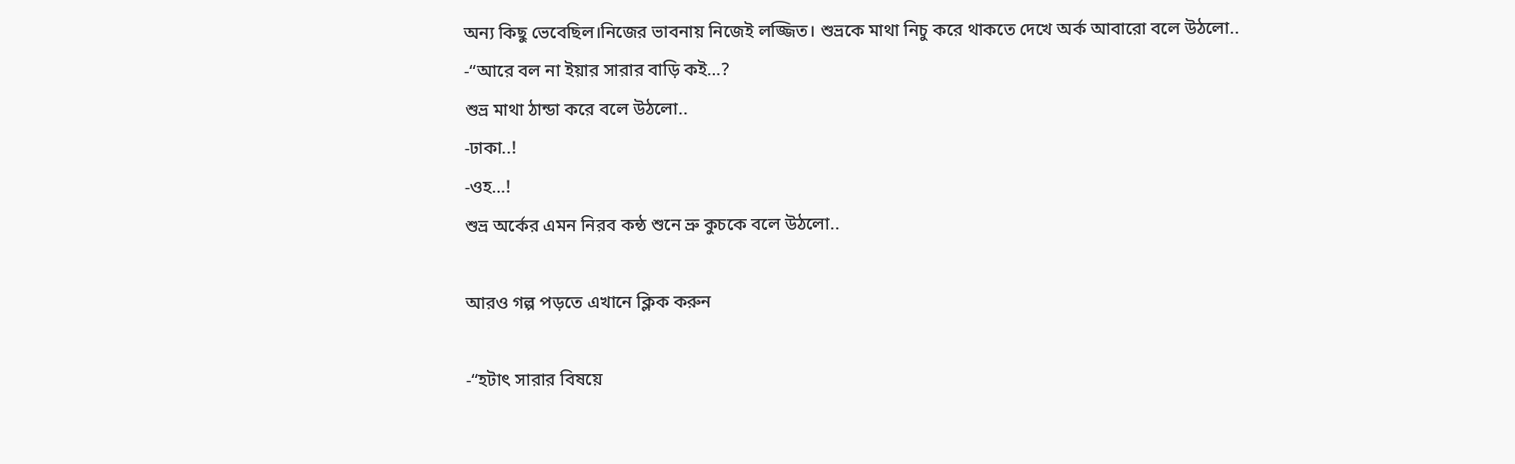অন্য কিছু ভেবেছিল।নিজের ভাবনায় নিজেই লজ্জিত। শুভ্রকে মাথা নিচু করে থাকতে দেখে অর্ক আবারো বলে উঠলো..
-“আরে বল না ইয়ার সারার বাড়ি কই…?
শুভ্র মাথা ঠান্ডা করে বলে উঠলো..
-ঢাকা..!
-ওহ…!
শুভ্র অর্কের এমন নিরব কন্ঠ শুনে ভ্রু কুচকে বলে উঠলো..

আরও গল্প পড়তে এখানে ক্লিক করুন

-“হটাৎ সারার বিষয়ে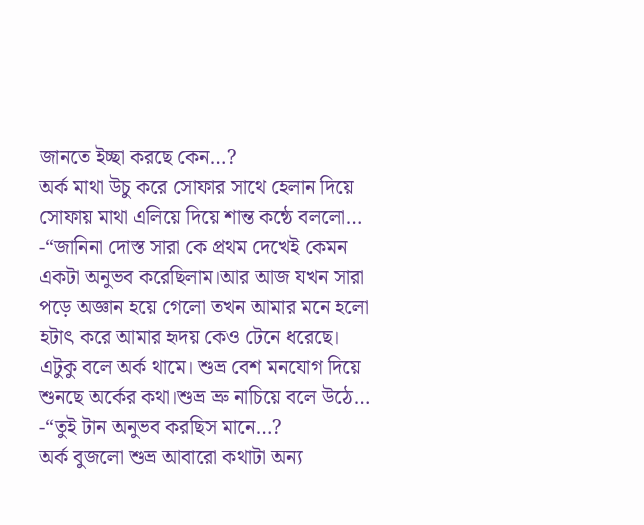জানতে ইচ্ছা করছে কেন…?
অর্ক মাথা উচু করে সোফার সাথে হেলান দিয়ে সোফায় মাথা এলিয়ে দিয়ে শান্ত কন্ঠে বললো…
-“জানিনা দোস্ত সারা কে প্রথম দেখেই কেমন একটা অনুভব করেছিলাম।আর আজ যখন সারা পড়ে অজ্ঞান হয়ে গেলো তখন আমার মনে হলো হটাৎ করে আমার হৃদয় কেও টেনে ধরেছে।
এটুকু বলে অর্ক থামে। শুভ্র বেশ মনযোগ দিয়ে শুনছে অর্কের কথা।শুভ্র ভ্রু নাচিয়ে বলে উঠে…
-“তুই টান অনুভব করছিস মানে…?
অর্ক বুজলো শুভ্র আবারো কথাটা অন্য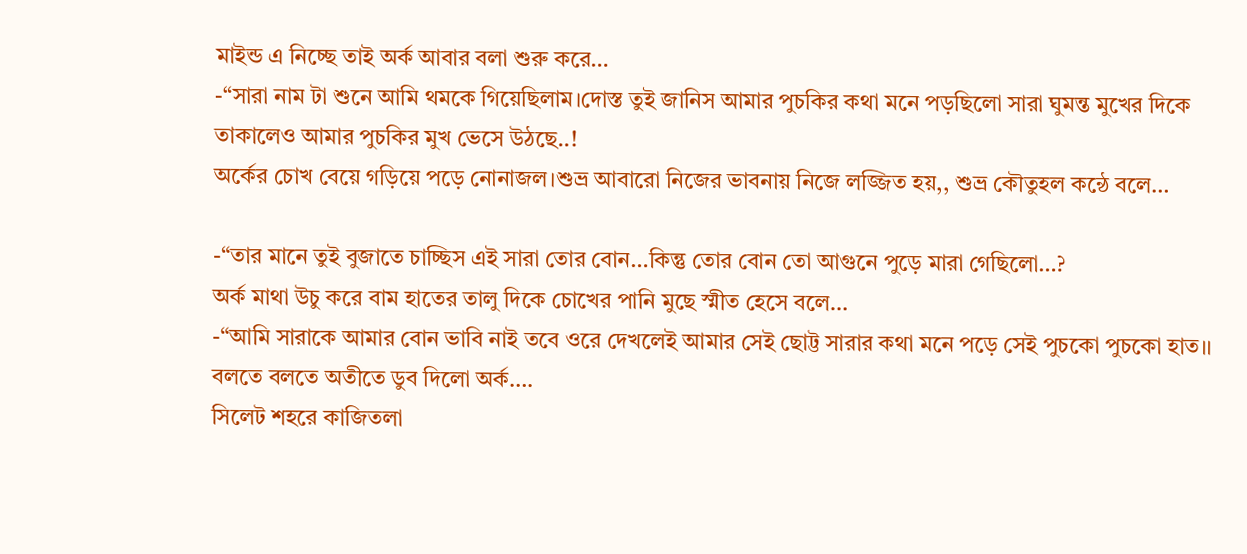মাইন্ড এ নিচ্ছে তাই অর্ক আবার বলা শুরু করে…
-“সারা নাম টা শুনে আমি থমকে গিয়েছিলাম।দোস্ত তুই জানিস আমার পুচকির কথা মনে পড়ছিলো সারা ঘুমন্ত মুখের দিকে তাকালেও আমার পুচকির মুখ ভেসে উঠছে..!
অর্কের চোখ বেয়ে গড়িয়ে পড়ে নোনাজল।শুভ্র আবারো নিজের ভাবনায় নিজে লজ্জিত হয়,, শুভ্র কৌতুহল কন্ঠে বলে…

-“তার মানে তুই বুজাতে চাচ্ছিস এই সারা তোর বোন…কিন্তু তোর বোন তো আগুনে পুড়ে মারা গেছিলো…?
অর্ক মাথা উচু করে বাম হাতের তালু দিকে চোখের পানি মুছে স্মীত হেসে বলে…
-“আমি সারাকে আমার বোন ভাবি নাই তবে ওরে দেখলেই আমার সেই ছোট্ট সারার কথা মনে পড়ে সেই পুচকো পুচকো হাত।।
বলতে বলতে অতীতে ডুব দিলো অর্ক….
সিলেট শহরে কাজিতলা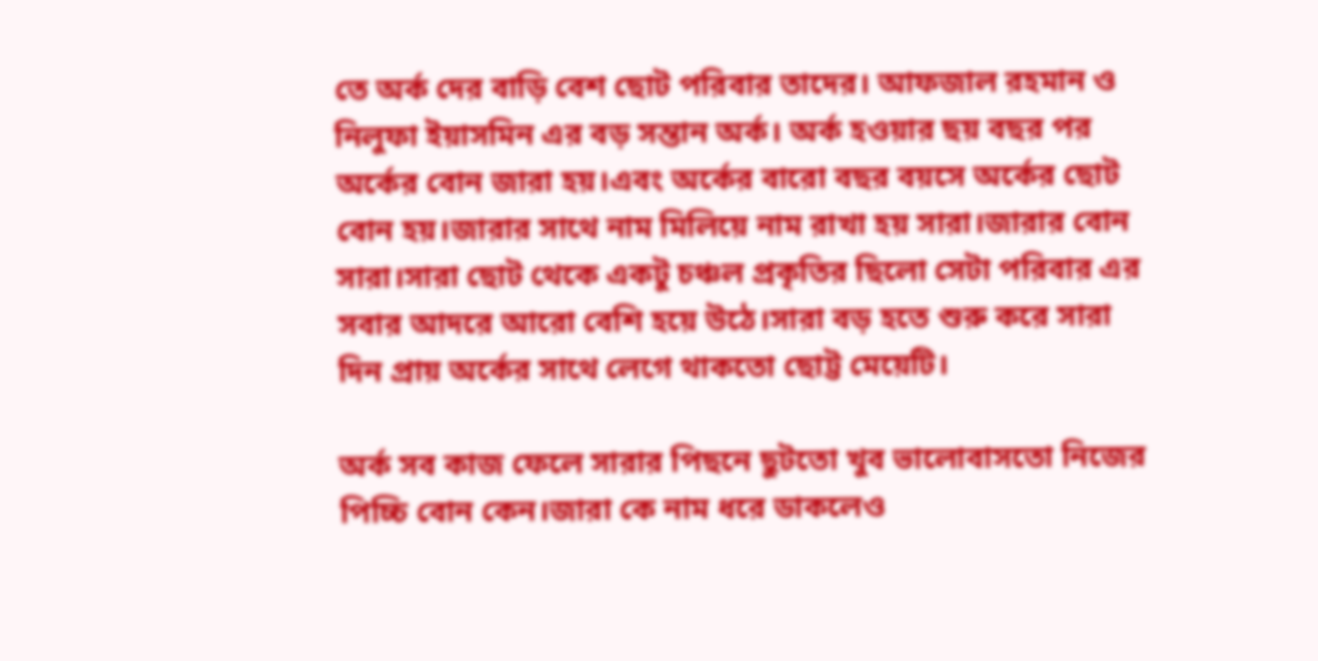তে অর্ক দের বাড়ি বেশ ছোট পরিবার তাদের। আফজাল রহমান ও নিলুফা ইয়াসমিন এর বড় সন্তান অর্ক। অর্ক হওয়ার ছয় বছর পর অর্কের বোন জারা হয়।এবং অর্কের বারো বছর বয়সে অর্কের ছোট বোন হয়।জারার সাথে নাম মিলিয়ে নাম রাখা হয় সারা।জারার বোন সারা।সারা ছোট থেকে একটু চঞ্চল প্রকৃতির ছিলো সেটা পরিবার এর সবার আদরে আরো বেশি হয়ে উঠে।সারা বড় হতে শুরু করে সারা দিন প্রায় অর্কের সাথে লেগে থাকতো ছোট্ট মেয়েটি।

অর্ক সব কাজ ফেলে সারার পিছনে ছুটতো খুব ভালোবাসতো নিজের পিচ্চি বোন কেন।জারা কে নাম ধরে ডাকলেও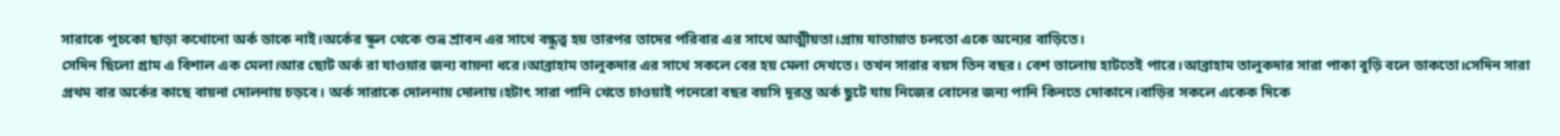সারাকে পুচকো ছাড়া কখোনো অর্ক ডাকে নাই।অর্কের স্কুল থেকে শুভ্র শ্রাবন এর সাথে বন্ধুত্ত্ব হয় তারপর তাদের পরিবার এর সাথে আত্মীয়তা।প্রায় যাতায়াত চলতো একে অন্যের বাড়িতে।
সেদিন ছিলো গ্রাম এ বিশাল এক মেলা।আর ছোট অর্ক রা যাওয়ার জন্য বায়না ধরে।আব্রাহাম তালুকদার এর সাথে সকলে বের হয় মেলা দেখতে। তখন সারার বয়স তিন বছর। বেশ ভালোয় হাটতেই পারে।আব্রাহাম তালুকদার সারা পাকা বুড়ি বলে ডাকতো।সেদিন সারা প্রথম বার অর্কের কাছে বায়না দোলনায় চড়বে। অর্ক সারাকে দোলনায় দোলায়।হটাৎ সারা পানি খেতে চাওয়াই পনেরো বছর বয়সি দূরন্ত অর্ক ছুটে যায় নিজের বোনের জন্য পানি কিনতে দোকানে।বাড়ির সকলে একেক দিকে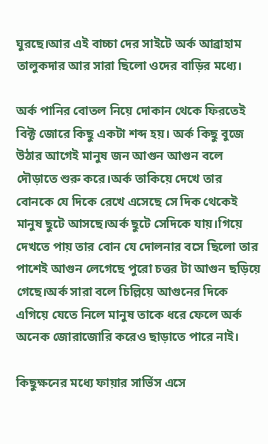ঘুরছে।আর এই বাচ্চা দের সাইটে অর্ক আব্রাহাম তালুকদার আর সারা ছিলো ওদের বাড়ির মধ্যে।

অর্ক পানির বোতল নিয়ে দোকান থেকে ফিরতেই বিক্ট জোরে কিছু একটা শব্দ হয়। অর্ক কিছু বুজে উঠার আগেই মানুষ জন আগুন আগুন বলে দৌড়াতে শুরু করে।অর্ক তাকিয়ে দেখে তার বোনকে যে দিকে রেখে এসেছে সে দিক থেকেই মানুষ ছুটে আসছে।অর্ক ছুটে সেদিকে যায়।গিয়ে দেখতে পায় তার বোন যে দোলনার বসে ছিলো তার পাশেই আগুন লেগেছে পুরো চত্তর টা আগুন ছড়িয়ে গেছে।অর্ক সারা বলে চিল্লিয়ে আগুনের দিকে এগিয়ে যেতে নিলে মানুষ তাকে ধরে ফেলে অর্ক অনেক জোরাজোরি করেও ছাড়াতে পারে নাই।

কিছুক্ষনের মধ্যে ফায়ার সার্ভিস এসে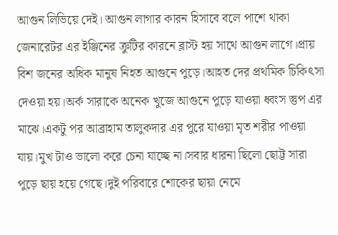আগুন লিভিয়ে দেই। আগুন লাগার কারন হিসাবে বলে পাশে থাকা জেনারেটর এর ইঞ্জিনের ক্রুটির কারনে ব্লাস্ট হয় সাথে আগুন লাগে।প্রায় বিশ জনের অধিক মানুষ নিহত আগুনে পুড়ে।আহত দের প্রথমিক চিকিৎসা দেওয়া হয়।অর্ক সারাকে অনেক খুজে আগুনে পুড়ে যাওয়া ধ্বংস স্তুপ এর মাঝে।একটু পর আব্রাহাম তালুকদার এর পুরে যাওয়া মৃত শরীর পাওয়া যায়।মুখ টাও ভালো করে চেনা যাচ্ছে না।সবার ধারনা ছিলো ছোট্ট সারা পুড়ে ছায় হয়ে গেছে।দুই পরিবারে শোকের ছায়া নেমে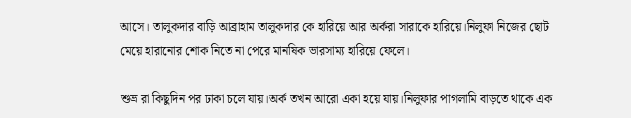আসে। তালুকদার বাড়ি আব্রাহাম তালুকদার কে হারিয়ে আর অর্করা সারাকে হারিয়ে।নিলুফা নিজের ছোট মেয়ে হারানোর শোক নিতে না পেরে মানষিক ভারসাম্য হারিয়ে ফেলে।

শুভ্র রা কিছুদিন পর ঢাকা চলে যায়।অর্ক তখন আরো একা হয়ে যায়।নিলুফার পাগলামি বাড়তে থাকে এক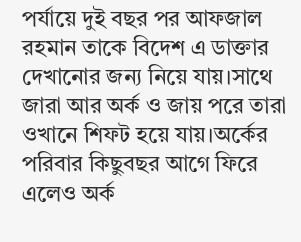পর্যায়ে দুই বছর পর আফজাল রহমান তাকে বিদেশ এ ডাক্তার দেখানোর জন্য নিয়ে যায়।সাথে জারা আর অর্ক ও জায় পরে তারা ওখানে শিফট হয়ে যায়।অর্কের পরিবার কিছুবছর আগে ফিরে এলেও অর্ক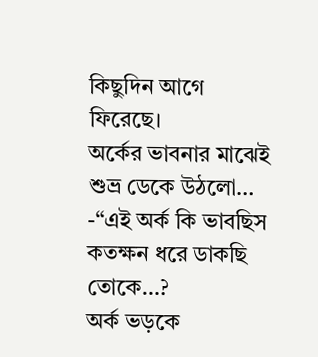কিছুদিন আগে ফিরেছে।
অর্কের ভাবনার মাঝেই শুভ্র ডেকে উঠলো…
-“এই অর্ক কি ভাবছিস কতক্ষন ধরে ডাকছি তোকে…?
অর্ক ভড়কে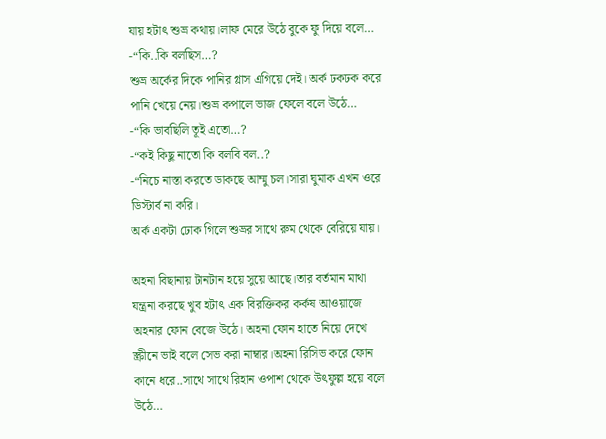যায় হটাৎ শুভ্র কথায়।লাফ মেরে উঠে বুকে ফু দিয়ে বলে…
-“কি..কি বলছিস…?
শুভ্র অর্কের দিকে পানির গ্লাস এগিয়ে দেই। অর্ক ঢকঢক করে পানি খেয়ে নেয়।শুভ্র কপালে ভাজ ফেলে বলে উঠে…
-“কি ভাবছিলি তূই এতো…?
-“কই কিছু নাতো কি বলবি বল..?
-“নিচে নাস্তা করতে ডাকছে আম্মু চল।সারা ঘুমাক এখন ওরে ডিস্টার্ব না করি।
অর্ক একটা ঢোক গিলে শুভ্রর সাথে রুম থেকে বেরিয়ে যায়।

অহনা বিছানায় টানটান হয়ে সুয়ে আছে।তার বর্তমান মাথা যন্ত্রনা করছে খুব হটাৎ এক বিরক্তিকর কর্কষ আওয়াজে অহনার ফোন বেজে উঠে। অহনা ফোন হাতে নিয়ে দেখে স্ক্রীনে ভাই বলে সেভ করা নাম্বার।অহনা রিসিভ করে ফোন কানে ধরে..সাথে সাথে রিহান ওপাশ থেকে উৎফুল্ল হয়ে বলে উঠে…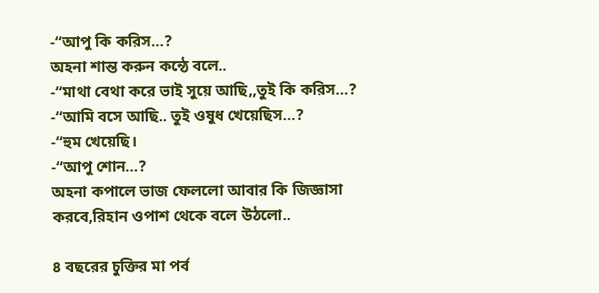-“আপু কি করিস…?
অহনা শান্ত করুন কন্ঠে বলে..
-“মাথা বেথা করে ভাই সুয়ে আছি,,তুই কি করিস…?
-“আমি বসে আছি.. তুই ওষুধ খেয়েছিস…?
-“হুম খেয়েছি।
-“আপু শোন…?
অহনা কপালে ভাজ ফেললো আবার কি জিজ্ঞাসা করবে,রিহান ওপাশ থেকে বলে উঠলো..

৪ বছরের চুক্তির মা পর্ব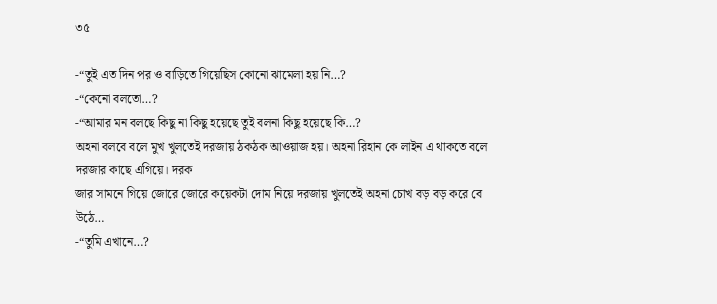৩৫

-“তুই এত দিন পর ও বাড়িতে গিয়েছিস কোনো ঝামেলা হয় নি…?
-“কেনো বলতো…?
-“আমার মন বলছে কিছু না কিছু হয়েছে তুই বলনা কিছু হয়েছে কি…?
অহনা বলবে বলে মুখ খুলতেই দরজায় ঠকঠক আওয়াজ হয়। অহনা রিহান কে লাইন এ থাকতে বলে দরজার কাছে এগিয়ে। দরক
জার সামনে গিয়ে জোরে জোরে কয়েকটা দোম নিয়ে দরজায় খুলতেই অহনা চোখ বড় বড় করে বে উঠে…
-“তুমি এখানে…?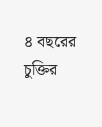৪ বছরের চুক্তির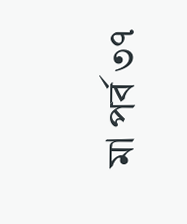মা পর্ব ৩৭